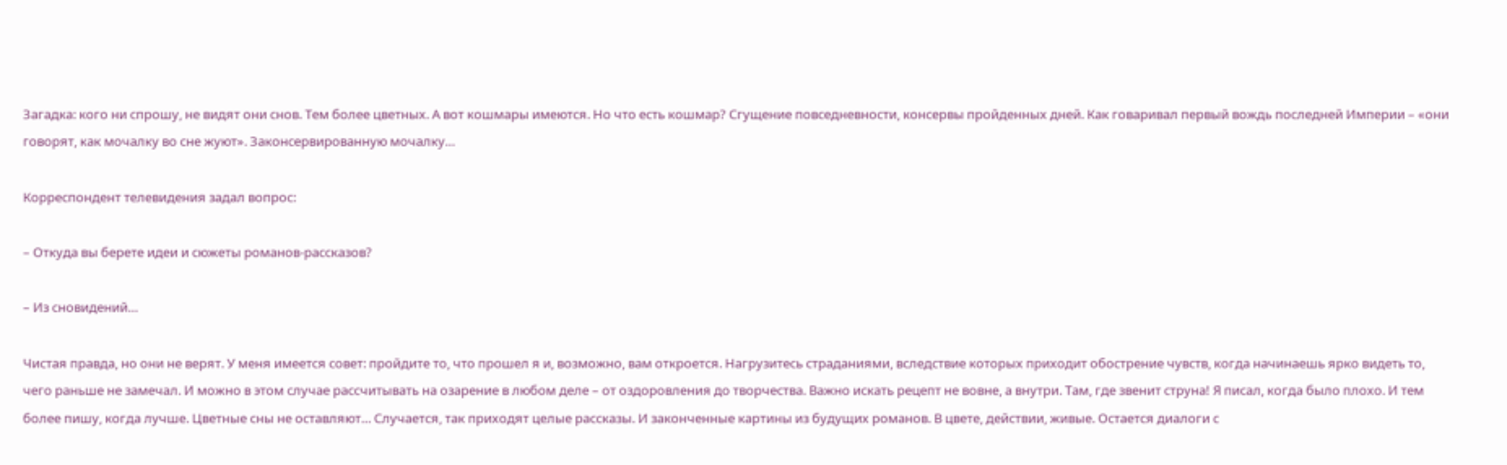Загадка: кого ни спрошу, не видят они снов. Тем более цветных. А вот кошмары имеются. Но что есть кошмар? Сгущение повседневности, консервы пройденных дней. Как говаривал первый вождь последней Империи – «они говорят, как мочалку во сне жуют». Законсервированную мочалку…

Корреспондент телевидения задал вопрос:

– Откуда вы берете идеи и сюжеты романов-рассказов?

– Из сновидений…

Чистая правда, но они не верят. У меня имеется совет: пройдите то, что прошел я и, возможно, вам откроется. Нагрузитесь страданиями, вследствие которых приходит обострение чувств, когда начинаешь ярко видеть то, чего раньше не замечал. И можно в этом случае рассчитывать на озарение в любом деле – от оздоровления до творчества. Важно искать рецепт не вовне, а внутри. Там, где звенит струна! Я писал, когда было плохо. И тем более пишу, когда лучше. Цветные сны не оставляют… Случается, так приходят целые рассказы. И законченные картины из будущих романов. В цвете, действии, живые. Остается диалоги с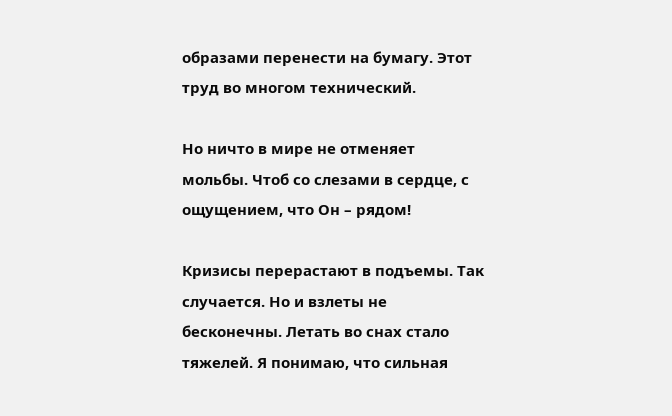образами перенести на бумагу. Этот труд во многом технический.

Но ничто в мире не отменяет мольбы. Чтоб со слезами в сердце, с ощущением, что Он – рядом!

Кризисы перерастают в подъемы. Так случается. Но и взлеты не бесконечны. Летать во снах стало тяжелей. Я понимаю, что сильная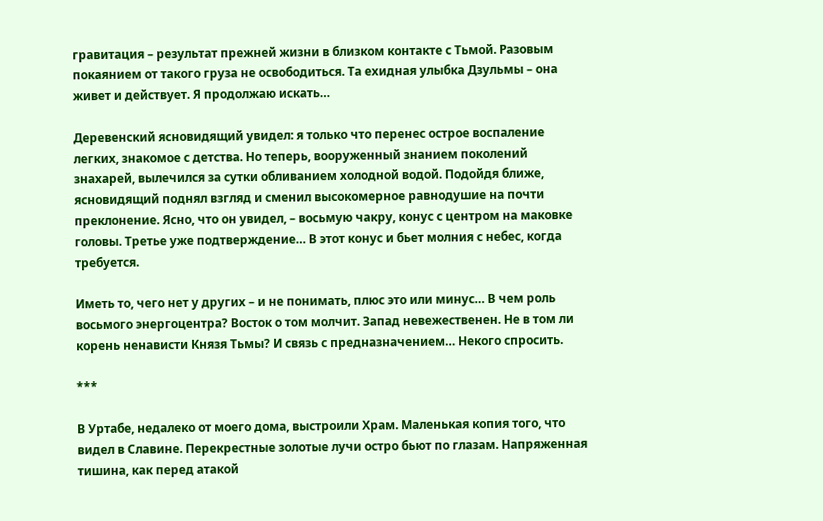гравитация – результат прежней жизни в близком контакте с Тьмой. Разовым покаянием от такого груза не освободиться. Та ехидная улыбка Дзульмы – она живет и действует. Я продолжаю искать…

Деревенский ясновидящий увидел: я только что перенес острое воспаление легких, знакомое с детства. Но теперь, вооруженный знанием поколений знахарей, вылечился за сутки обливанием холодной водой. Подойдя ближе, ясновидящий поднял взгляд и сменил высокомерное равнодушие на почти преклонение. Ясно, что он увидел, – восьмую чакру, конус с центром на маковке головы. Третье уже подтверждение… В этот конус и бьет молния с небес, когда требуется.

Иметь то, чего нет у других – и не понимать, плюс это или минус… В чем роль восьмого энергоцентра? Восток о том молчит. Запад невежественен. Не в том ли корень ненависти Князя Тьмы? И связь с предназначением… Некого спросить.

***

В Уртабе, недалеко от моего дома, выстроили Храм. Маленькая копия того, что видел в Славине. Перекрестные золотые лучи остро бьют по глазам. Напряженная тишина, как перед атакой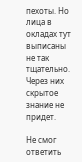пехоты. Но лица в окладах тут выписаны не так тщательно. Через них скрытое знание не придет.

Не смог ответить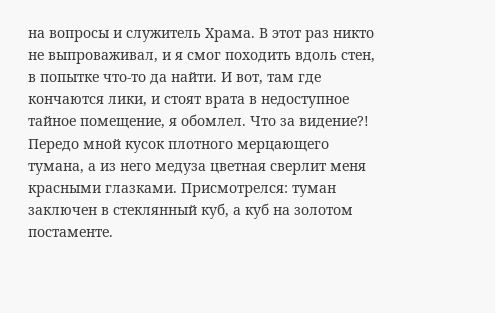на вопросы и служитель Храма. В этот раз никто не выпроваживал, и я смог походить вдоль стен, в попытке что-то да найти. И вот, там где кончаются лики, и стоят врата в недоступное тайное помещение, я обомлел. Что за видение?! Передо мной кусок плотного мерцающего тумана, а из него медуза цветная сверлит меня красными глазками. Присмотрелся: туман заключен в стеклянный куб, а куб на золотом постаменте.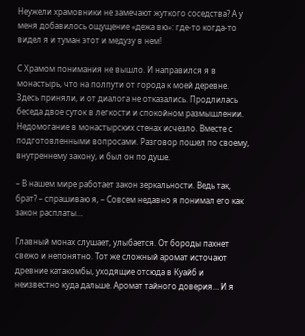Неужели храмовники не замечают жуткого соседства? А у меня добавилось ощущение «дежа вю»: где-то когда-то видел я и туман этот и медузу в нем!

С Храмом понимания не вышло. И направился я в монастырь, что на полпути от города к моей деревне. Здесь приняли, и от диалога не отказались. Продлилась беседа двое суток в легкости и спокойном размышлении. Недомогание в монастырских стенах исчезло. Вместе с подготовленными вопросами. Разговор пошел по своему, внутреннему закону, и был он по душе.

– В нашем мире работает закон зеркальности. Ведь так, брат? – спрашиваю я, – Совсем недавно я понимал его как закон расплаты…

Главный монах слушает, улыбается. От бороды пахнет свежо и непонятно. Тот же сложный аромат источают древние катакомбы, уходящие отсюда в Куайб и неизвестно куда дальше. Аромат тайного доверия… И я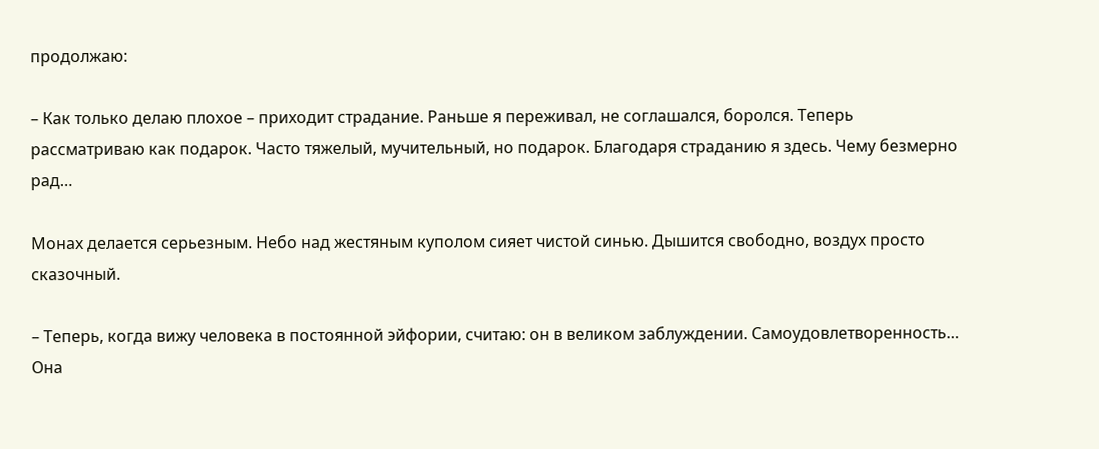продолжаю:

– Как только делаю плохое – приходит страдание. Раньше я переживал, не соглашался, боролся. Теперь рассматриваю как подарок. Часто тяжелый, мучительный, но подарок. Благодаря страданию я здесь. Чему безмерно рад…

Монах делается серьезным. Небо над жестяным куполом сияет чистой синью. Дышится свободно, воздух просто сказочный.

– Теперь, когда вижу человека в постоянной эйфории, считаю: он в великом заблуждении. Самоудовлетворенность… Она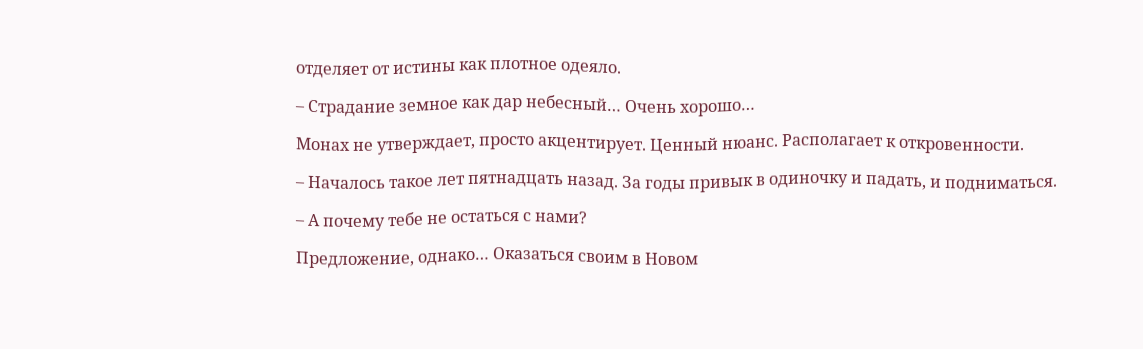отделяет от истины как плотное одеяло.

– Страдание земное как дар небесный… Очень хорошо…

Монах не утверждает, просто акцентирует. Ценный нюанс. Располагает к откровенности.

– Началось такое лет пятнадцать назад. За годы привык в одиночку и падать, и подниматься.

– А почему тебе не остаться с нами?

Предложение, однако… Оказаться своим в Новом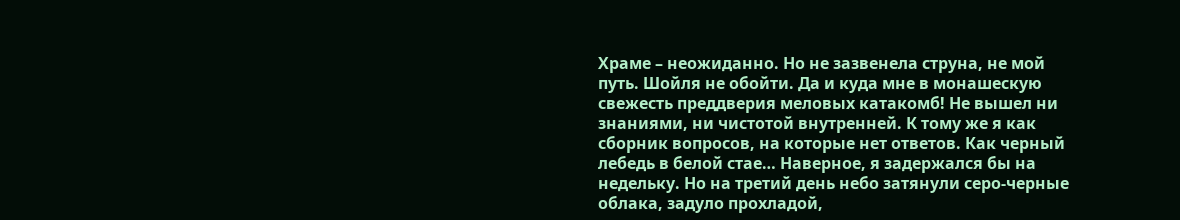Храме – неожиданно. Но не зазвенела струна, не мой путь. Шойля не обойти. Да и куда мне в монашескую свежесть преддверия меловых катакомб! Не вышел ни знаниями, ни чистотой внутренней. К тому же я как сборник вопросов, на которые нет ответов. Как черный лебедь в белой стае… Наверное, я задержался бы на недельку. Но на третий день небо затянули серо-черные облака, задуло прохладой,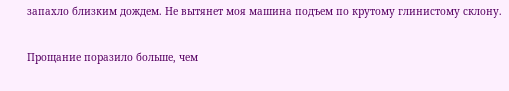запахло близким дождем. Не вытянет моя машина подъем по крутому глинистому склону.

Прощание поразило больше, чем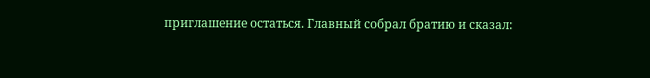приглашение остаться. Главный собрал братию и сказал: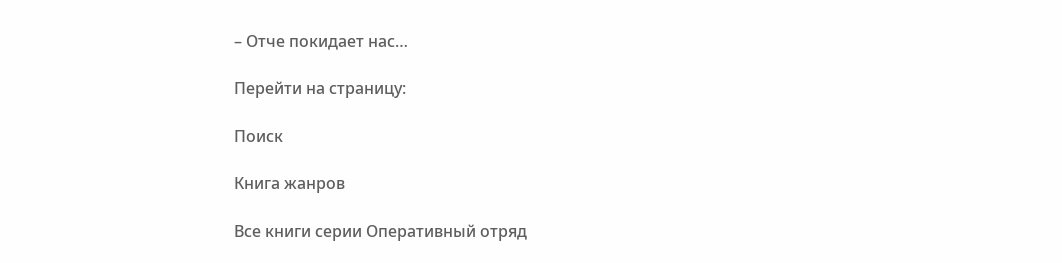– Отче покидает нас…

Перейти на страницу:

Поиск

Книга жанров

Все книги серии Оперативный отряд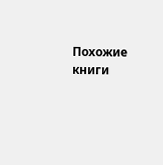Похожие книги